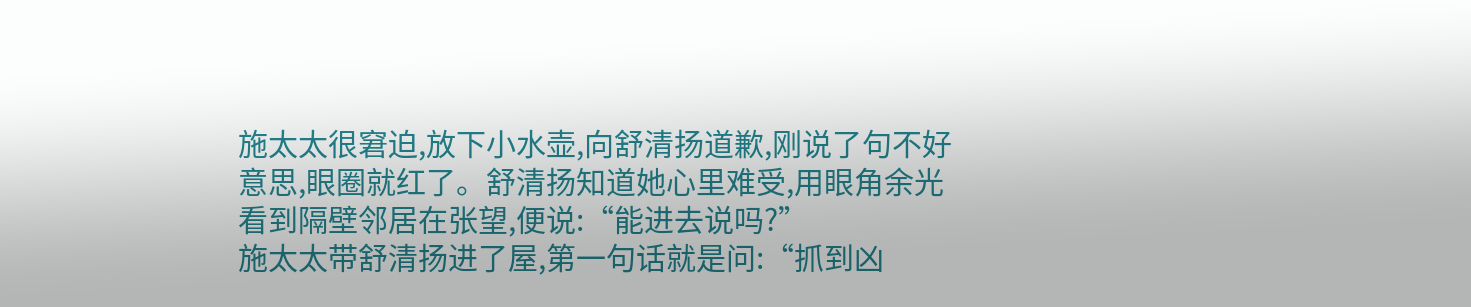施太太很窘迫,放下小水壶,向舒清扬道歉,刚说了句不好意思,眼圈就红了。舒清扬知道她心里难受,用眼角余光看到隔壁邻居在张望,便说:“能进去说吗?”
施太太带舒清扬进了屋,第一句话就是问:“抓到凶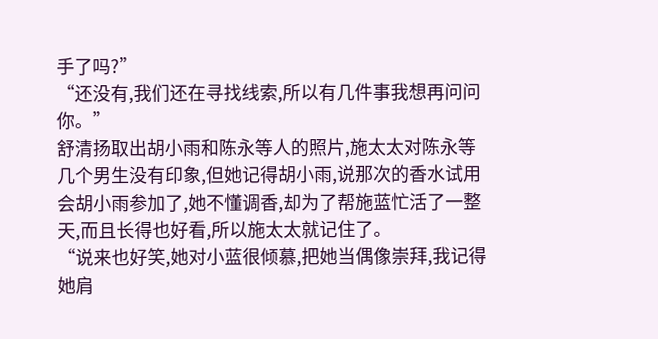手了吗?”
“还没有,我们还在寻找线索,所以有几件事我想再问问你。”
舒清扬取出胡小雨和陈永等人的照片,施太太对陈永等几个男生没有印象,但她记得胡小雨,说那次的香水试用会胡小雨参加了,她不懂调香,却为了帮施蓝忙活了一整天,而且长得也好看,所以施太太就记住了。
“说来也好笑,她对小蓝很倾慕,把她当偶像崇拜,我记得她肩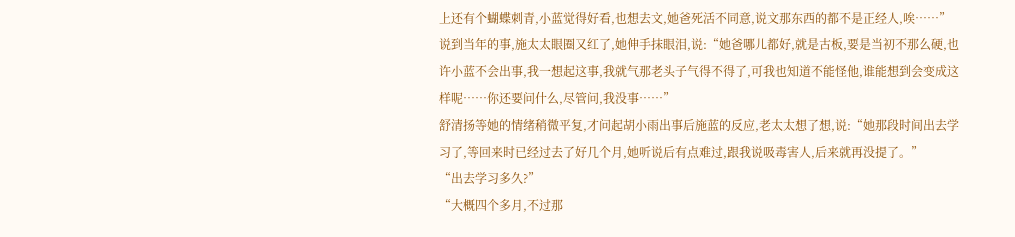上还有个蝴蝶刺青,小蓝觉得好看,也想去文,她爸死活不同意,说文那东西的都不是正经人,唉……”
说到当年的事,施太太眼圈又红了,她伸手抹眼泪,说:“她爸哪儿都好,就是古板,要是当初不那么硬,也许小蓝不会出事,我一想起这事,我就气那老头子气得不得了,可我也知道不能怪他,谁能想到会变成这样呢……你还要问什么,尽管问,我没事……”
舒清扬等她的情绪稍微平复,才问起胡小雨出事后施蓝的反应,老太太想了想,说:“她那段时间出去学习了,等回来时已经过去了好几个月,她听说后有点难过,跟我说吸毒害人,后来就再没提了。”
“出去学习多久?”
“大概四个多月,不过那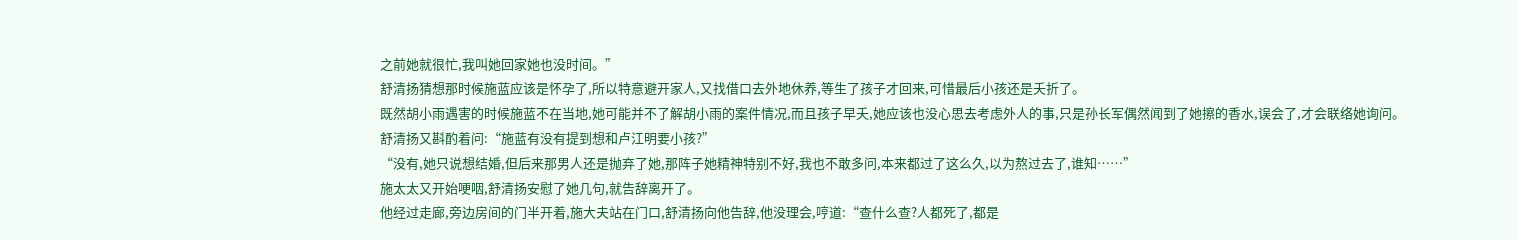之前她就很忙,我叫她回家她也没时间。”
舒清扬猜想那时候施蓝应该是怀孕了,所以特意避开家人,又找借口去外地休养,等生了孩子才回来,可惜最后小孩还是夭折了。
既然胡小雨遇害的时候施蓝不在当地,她可能并不了解胡小雨的案件情况,而且孩子早夭,她应该也没心思去考虑外人的事,只是孙长军偶然闻到了她擦的香水,误会了,才会联络她询问。
舒清扬又斟酌着问:“施蓝有没有提到想和卢江明要小孩?”
“没有,她只说想结婚,但后来那男人还是抛弃了她,那阵子她精神特别不好,我也不敢多问,本来都过了这么久,以为熬过去了,谁知……”
施太太又开始哽咽,舒清扬安慰了她几句,就告辞离开了。
他经过走廊,旁边房间的门半开着,施大夫站在门口,舒清扬向他告辞,他没理会,哼道:“查什么查?人都死了,都是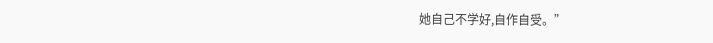她自己不学好,自作自受。”